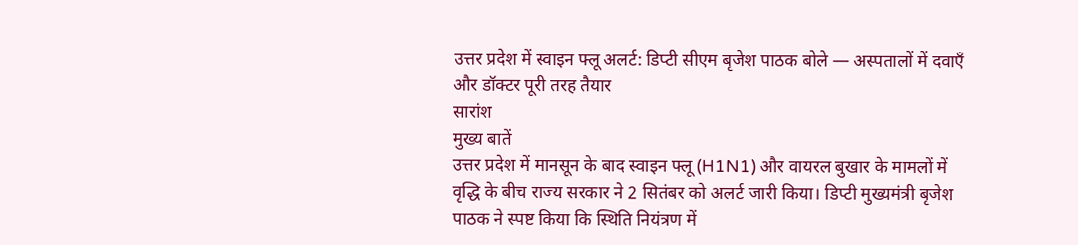उत्तर प्रदेश में स्वाइन फ्लू अलर्ट: डिप्टी सीएम बृजेश पाठक बोले — अस्पतालों में दवाएँ और डॉक्टर पूरी तरह तैयार
सारांश
मुख्य बातें
उत्तर प्रदेश में मानसून के बाद स्वाइन फ्लू (H1N1) और वायरल बुखार के मामलों में वृद्धि के बीच राज्य सरकार ने 2 सितंबर को अलर्ट जारी किया। डिप्टी मुख्यमंत्री बृजेश पाठक ने स्पष्ट किया कि स्थिति नियंत्रण में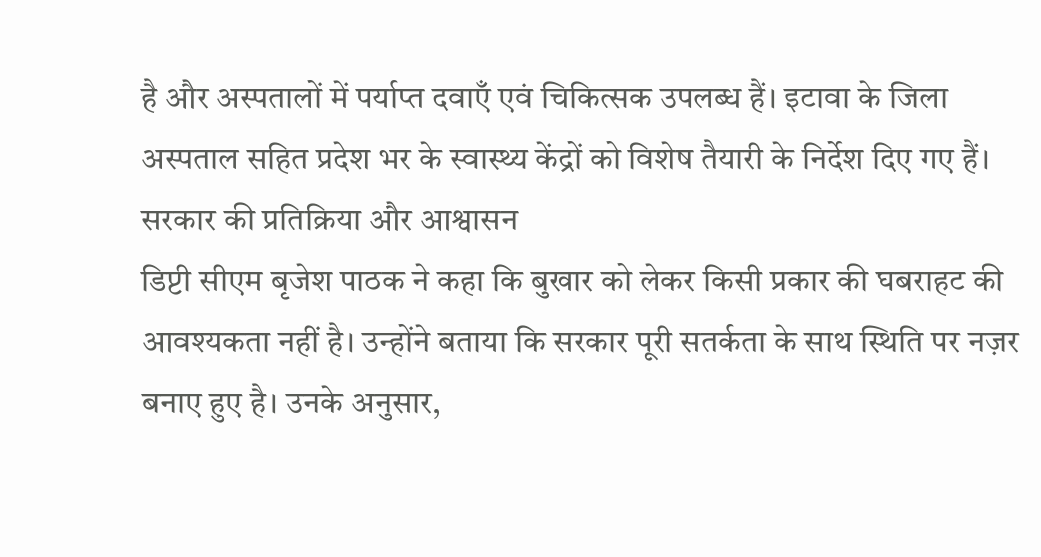है और अस्पतालों में पर्याप्त दवाएँ एवं चिकित्सक उपलब्ध हैं। इटावा के जिला अस्पताल सहित प्रदेश भर के स्वास्थ्य केंद्रों को विशेष तैयारी के निर्देश दिए गए हैं।
सरकार की प्रतिक्रिया और आश्वासन
डिप्टी सीएम बृजेश पाठक ने कहा कि बुखार को लेकर किसी प्रकार की घबराहट की आवश्यकता नहीं है। उन्होंने बताया कि सरकार पूरी सतर्कता के साथ स्थिति पर नज़र बनाए हुए है। उनके अनुसार,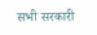सभी सरकारी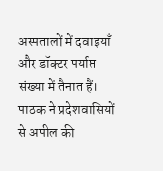अस्पतालों में दवाइयाँ और डॉक्टर पर्याप्त संख्या में तैनात हैं।
पाठक ने प्रदेशवासियों से अपील की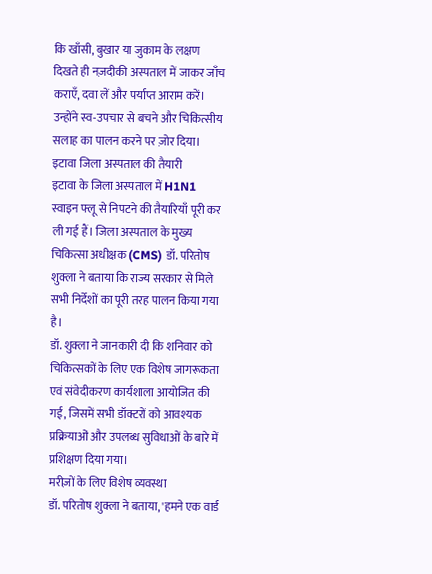कि खाँसी, बुखार या जुकाम के लक्षण दिखते ही नज़दीकी अस्पताल में जाकर जाँच कराएँ, दवा लें और पर्याप्त आराम करें। उन्होंने स्व-उपचार से बचने और चिकित्सीय सलाह का पालन करने पर ज़ोर दिया।
इटावा जिला अस्पताल की तैयारी
इटावा के जिला अस्पताल में H1N1 स्वाइन फ्लू से निपटने की तैयारियाँ पूरी कर ली गई हैं। जिला अस्पताल के मुख्य चिकित्सा अधीक्षक (CMS) डॉ. परितोष शुक्ला ने बताया कि राज्य सरकार से मिले सभी निर्देशों का पूरी तरह पालन किया गया है।
डॉ. शुक्ला ने जानकारी दी कि शनिवार को चिकित्सकों के लिए एक विशेष जागरूकता एवं संवेदीकरण कार्यशाला आयोजित की गई, जिसमें सभी डॉक्टरों को आवश्यक प्रक्रियाओं और उपलब्ध सुविधाओं के बारे में प्रशिक्षण दिया गया।
मरीज़ों के लिए विशेष व्यवस्था
डॉ. परितोष शुक्ला ने बताया, 'हमने एक वार्ड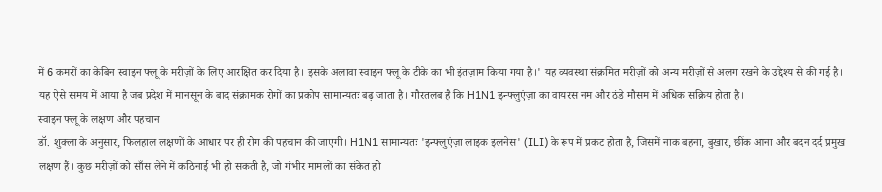में 6 कमरों का केबिन स्वाइन फ्लू के मरीज़ों के लिए आरक्षित कर दिया है। इसके अलावा स्वाइन फ्लू के टीके का भी इंतज़ाम किया गया है।' यह व्यवस्था संक्रमित मरीज़ों को अन्य मरीज़ों से अलग रखने के उद्देश्य से की गई है।
यह ऐसे समय में आया है जब प्रदेश में मानसून के बाद संक्रामक रोगों का प्रकोप सामान्यतः बढ़ जाता है। गौरतलब है कि H1N1 इन्फ्लुएंज़ा का वायरस नम और ठंडे मौसम में अधिक सक्रिय होता है।
स्वाइन फ्लू के लक्षण और पहचान
डॉ. शुक्ला के अनुसार, फिलहाल लक्षणों के आधार पर ही रोग की पहचान की जाएगी। H1N1 सामान्यतः 'इन्फ्लुएंज़ा लाइक इलनेस' (ILI) के रूप में प्रकट होता है, जिसमें नाक बहना, बुखार, छींक आना और बदन दर्द प्रमुख लक्षण हैं। कुछ मरीज़ों को साँस लेने में कठिनाई भी हो सकती है, जो गंभीर मामलों का संकेत हो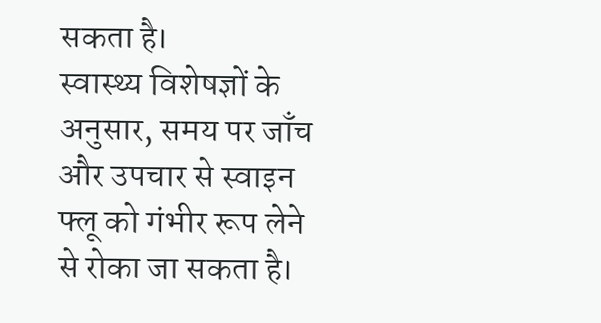सकता है।
स्वास्थ्य विशेषज्ञों के अनुसार, समय पर जाँच और उपचार से स्वाइन फ्लू को गंभीर रूप लेने से रोका जा सकता है।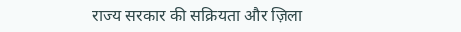राज्य सरकार की सक्रियता और ज़िला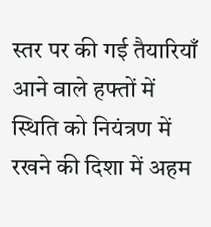स्तर पर की गई तैयारियाँ आने वाले हफ्तों में स्थिति को नियंत्रण में रखने की दिशा में अहम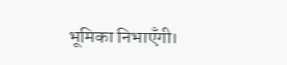भूमिका निभाएँगी।